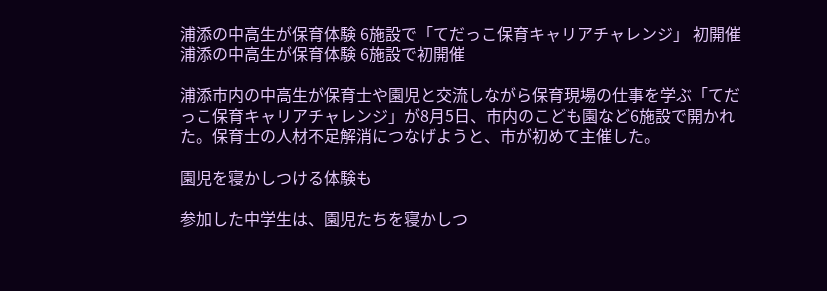浦添の中高生が保育体験 6施設で「てだっこ保育キャリアチャレンジ」 初開催
浦添の中高生が保育体験 6施設で初開催

浦添市内の中高生が保育士や園児と交流しながら保育現場の仕事を学ぶ「てだっこ保育キャリアチャレンジ」が8月5日、市内のこども園など6施設で開かれた。保育士の人材不足解消につなげようと、市が初めて主催した。

園児を寝かしつける体験も

参加した中学生は、園児たちを寝かしつ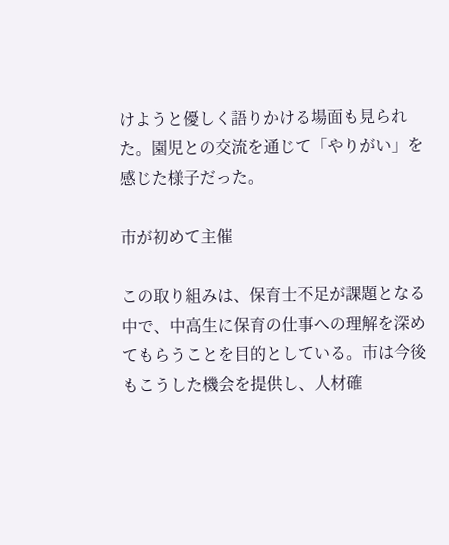けようと優しく語りかける場面も見られた。園児との交流を通じて「やりがい」を感じた様子だった。

市が初めて主催

この取り組みは、保育士不足が課題となる中で、中高生に保育の仕事への理解を深めてもらうことを目的としている。市は今後もこうした機会を提供し、人材確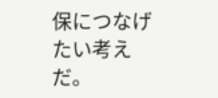保につなげたい考えだ。